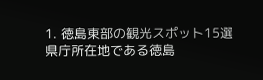1. 徳島東部の観光スポット15選
県庁所在地である徳島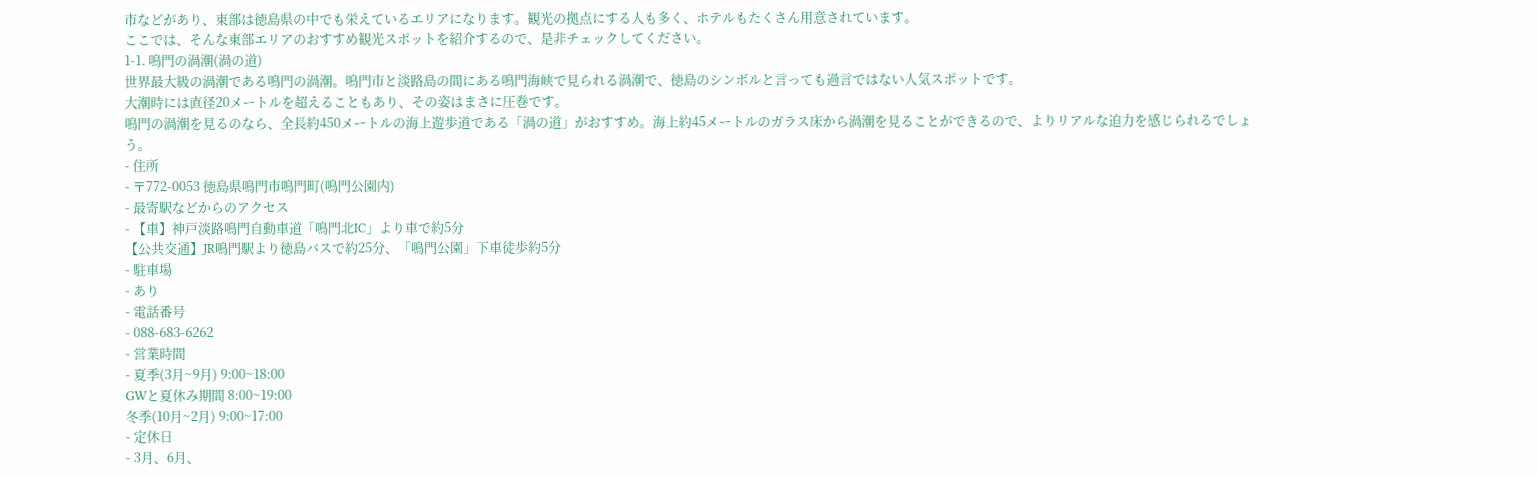市などがあり、東部は徳島県の中でも栄えているエリアになります。観光の拠点にする人も多く、ホテルもたくさん用意されています。
ここでは、そんな東部エリアのおすすめ観光スポットを紹介するので、是非チェックしてください。
1-1. 鳴門の渦潮(渦の道)
世界最大級の渦潮である鳴門の渦潮。鳴門市と淡路島の間にある鳴門海峡で見られる渦潮で、徳島のシンボルと言っても過言ではない人気スポットです。
大潮時には直径20メートルを超えることもあり、その姿はまさに圧巻です。
鳴門の渦潮を見るのなら、全長約450メートルの海上遊歩道である「渦の道」がおすすめ。海上約45メートルのガラス床から渦潮を見ることができるので、よりリアルな迫力を感じられるでしょう。
- 住所
- 〒772-0053 徳島県鳴門市鳴門町(鳴門公園内)
- 最寄駅などからのアクセス
- 【車】神戸淡路鳴門自動車道「鳴門北IC」より車で約5分
【公共交通】JR鳴門駅より徳島バスで約25分、「鳴門公園」下車徒歩約5分
- 駐車場
- あり
- 電話番号
- 088-683-6262
- 営業時間
- 夏季(3月~9月) 9:00~18:00
GWと夏休み期間 8:00~19:00
冬季(10月~2月) 9:00~17:00
- 定休日
- 3月、6月、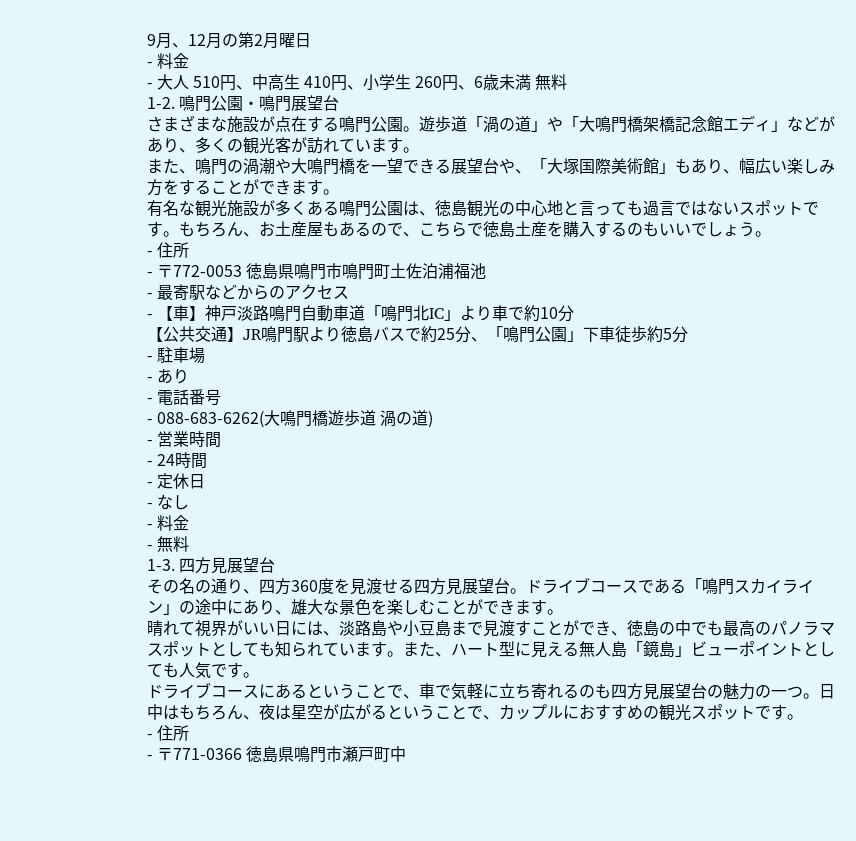9月、12月の第2月曜日
- 料金
- 大人 510円、中高生 410円、小学生 260円、6歳未満 無料
1-2. 鳴門公園・鳴門展望台
さまざまな施設が点在する鳴門公園。遊歩道「渦の道」や「大鳴門橋架橋記念館エディ」などがあり、多くの観光客が訪れています。
また、鳴門の渦潮や大鳴門橋を一望できる展望台や、「大塚国際美術館」もあり、幅広い楽しみ方をすることができます。
有名な観光施設が多くある鳴門公園は、徳島観光の中心地と言っても過言ではないスポットです。もちろん、お土産屋もあるので、こちらで徳島土産を購入するのもいいでしょう。
- 住所
- 〒772-0053 徳島県鳴門市鳴門町土佐泊浦福池
- 最寄駅などからのアクセス
- 【車】神戸淡路鳴門自動車道「鳴門北IC」より車で約10分
【公共交通】JR鳴門駅より徳島バスで約25分、「鳴門公園」下車徒歩約5分
- 駐車場
- あり
- 電話番号
- 088-683-6262(大鳴門橋遊歩道 渦の道)
- 営業時間
- 24時間
- 定休日
- なし
- 料金
- 無料
1-3. 四方見展望台
その名の通り、四方360度を見渡せる四方見展望台。ドライブコースである「鳴門スカイライン」の途中にあり、雄大な景色を楽しむことができます。
晴れて視界がいい日には、淡路島や小豆島まで見渡すことができ、徳島の中でも最高のパノラマスポットとしても知られています。また、ハート型に見える無人島「鏡島」ビューポイントとしても人気です。
ドライブコースにあるということで、車で気軽に立ち寄れるのも四方見展望台の魅力の一つ。日中はもちろん、夜は星空が広がるということで、カップルにおすすめの観光スポットです。
- 住所
- 〒771-0366 徳島県鳴門市瀬戸町中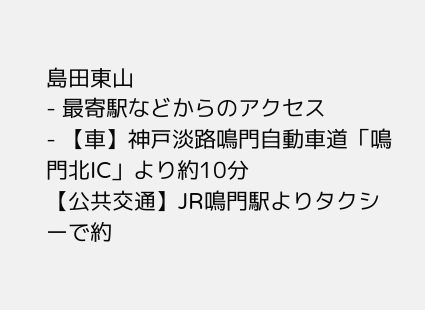島田東山
- 最寄駅などからのアクセス
- 【車】神戸淡路鳴門自動車道「鳴門北IC」より約10分
【公共交通】JR鳴門駅よりタクシーで約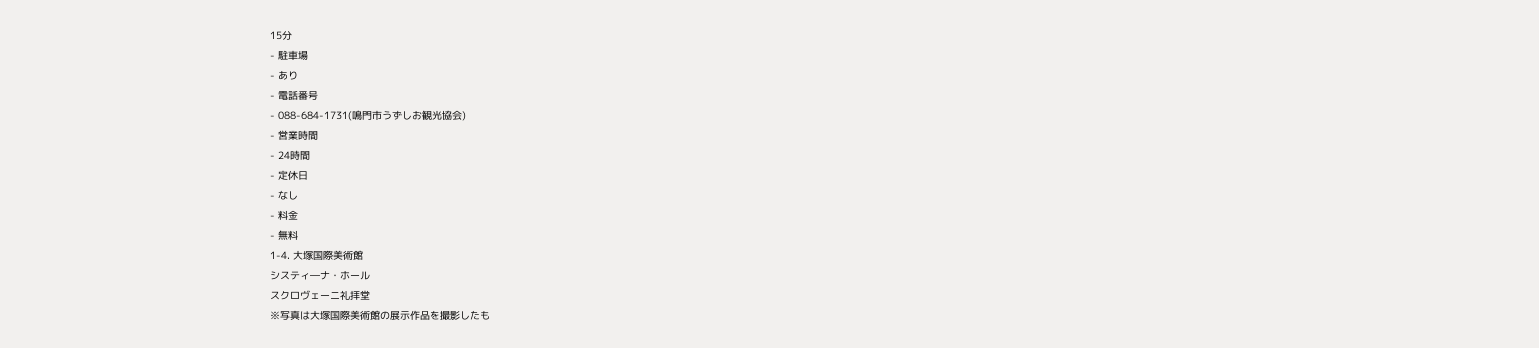15分
- 駐車場
- あり
- 電話番号
- 088-684-1731(鳴門市うずしお観光協会)
- 営業時間
- 24時間
- 定休日
- なし
- 料金
- 無料
1-4. 大塚国際美術館
システィ―ナ・ホール
スクロヴェーニ礼拝堂
※写真は大塚国際美術館の展示作品を撮影したも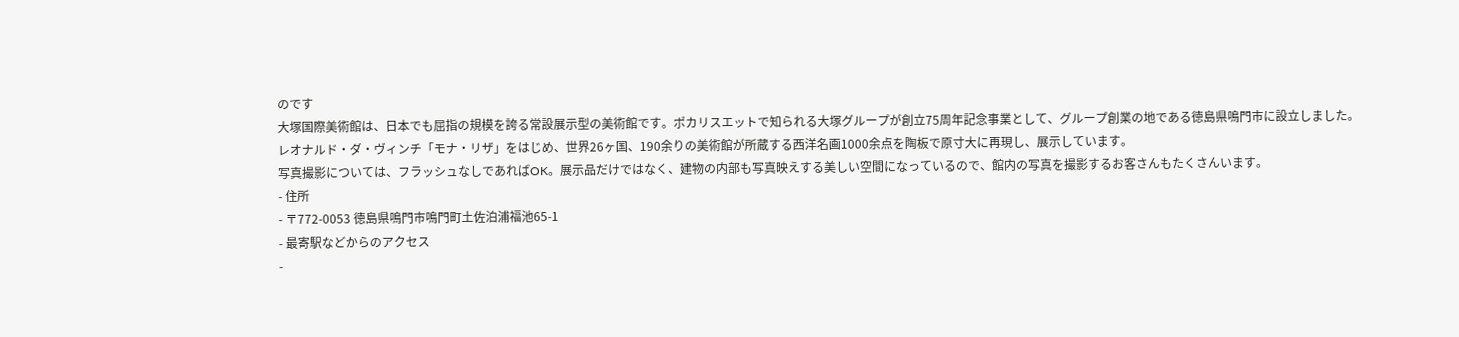のです
大塚国際美術館は、日本でも屈指の規模を誇る常設展示型の美術館です。ポカリスエットで知られる大塚グループが創立75周年記念事業として、グループ創業の地である徳島県鳴門市に設立しました。
レオナルド・ダ・ヴィンチ「モナ・リザ」をはじめ、世界26ヶ国、190余りの美術館が所蔵する西洋名画1000余点を陶板で原寸大に再現し、展示しています。
写真撮影については、フラッシュなしであればOK。展示品だけではなく、建物の内部も写真映えする美しい空間になっているので、館内の写真を撮影するお客さんもたくさんいます。
- 住所
- 〒772-0053 徳島県鳴門市鳴門町土佐泊浦福池65-1
- 最寄駅などからのアクセス
-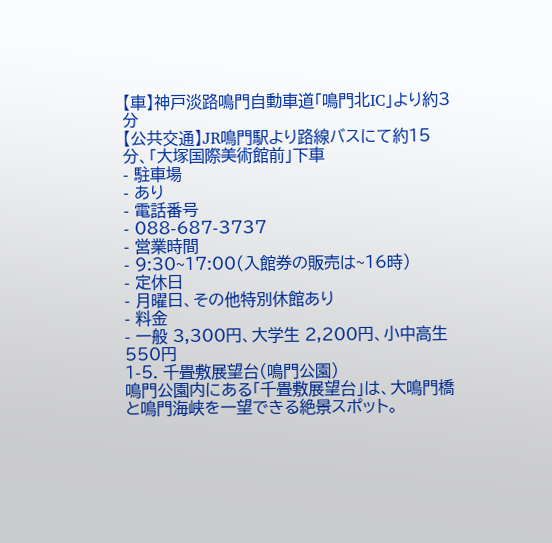【車】神戸淡路鳴門自動車道「鳴門北IC」より約3分
【公共交通】JR鳴門駅より路線バスにて約15分、「大塚国際美術館前」下車
- 駐車場
- あり
- 電話番号
- 088-687-3737
- 営業時間
- 9:30~17:00(入館券の販売は~16時)
- 定休日
- 月曜日、その他特別休館あり
- 料金
- 一般 3,300円、大学生 2,200円、小中高生 550円
1-5. 千畳敷展望台(鳴門公園)
鳴門公園内にある「千畳敷展望台」は、大鳴門橋と鳴門海峡を一望できる絶景スポット。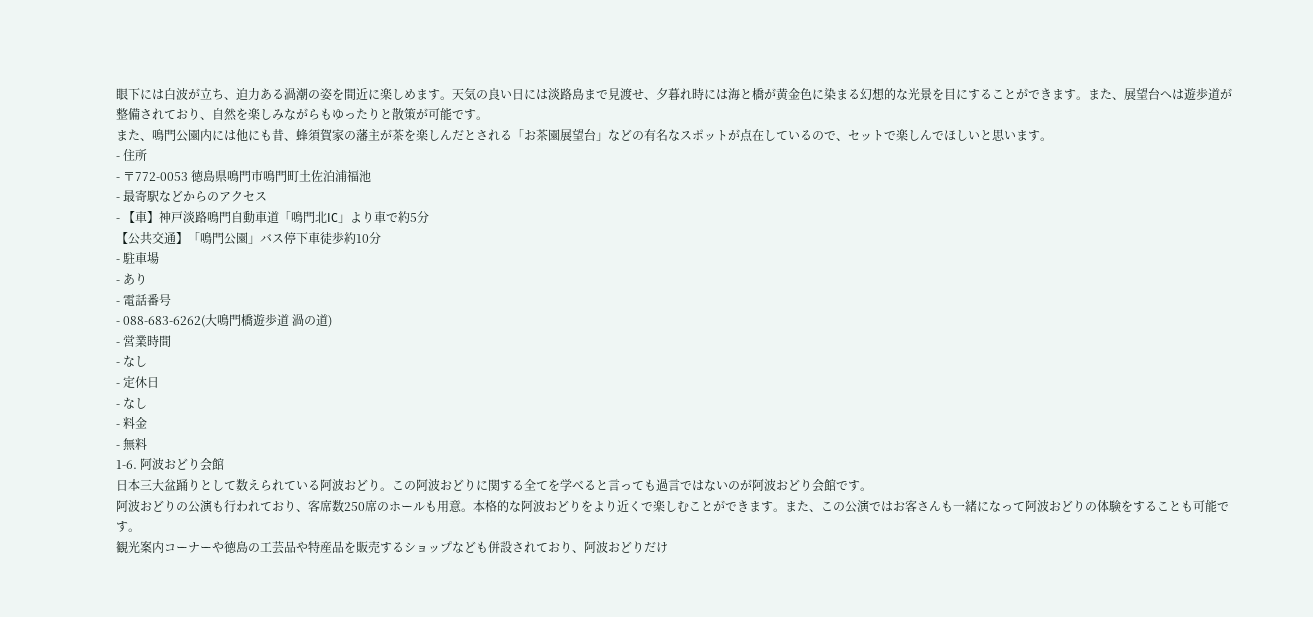眼下には白波が立ち、迫力ある渦潮の姿を間近に楽しめます。天気の良い日には淡路島まで見渡せ、夕暮れ時には海と橋が黄金色に染まる幻想的な光景を目にすることができます。また、展望台へは遊歩道が整備されており、自然を楽しみながらもゆったりと散策が可能です。
また、鳴門公園内には他にも昔、蜂須賀家の藩主が茶を楽しんだとされる「お茶園展望台」などの有名なスポットが点在しているので、セットで楽しんでほしいと思います。
- 住所
- 〒772-0053 徳島県鳴門市鳴門町土佐泊浦福池
- 最寄駅などからのアクセス
- 【車】神戸淡路鳴門自動車道「鳴門北IC」より車で約5分
【公共交通】「鳴門公園」バス停下車徒歩約10分
- 駐車場
- あり
- 電話番号
- 088-683-6262(大鳴門橋遊歩道 渦の道)
- 営業時間
- なし
- 定休日
- なし
- 料金
- 無料
1-6. 阿波おどり会館
日本三大盆踊りとして数えられている阿波おどり。この阿波おどりに関する全てを学べると言っても過言ではないのが阿波おどり会館です。
阿波おどりの公演も行われており、客席数250席のホールも用意。本格的な阿波おどりをより近くで楽しむことができます。また、この公演ではお客さんも一緒になって阿波おどりの体験をすることも可能です。
観光案内コーナーや徳島の工芸品や特産品を販売するショップなども併設されており、阿波おどりだけ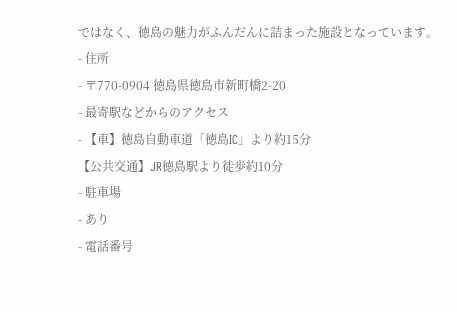ではなく、徳島の魅力がふんだんに詰まった施設となっています。
- 住所
- 〒770-0904 徳島県徳島市新町橋2-20
- 最寄駅などからのアクセス
- 【車】徳島自動車道「徳島IC」より約15分
【公共交通】JR徳島駅より徒歩約10分
- 駐車場
- あり
- 電話番号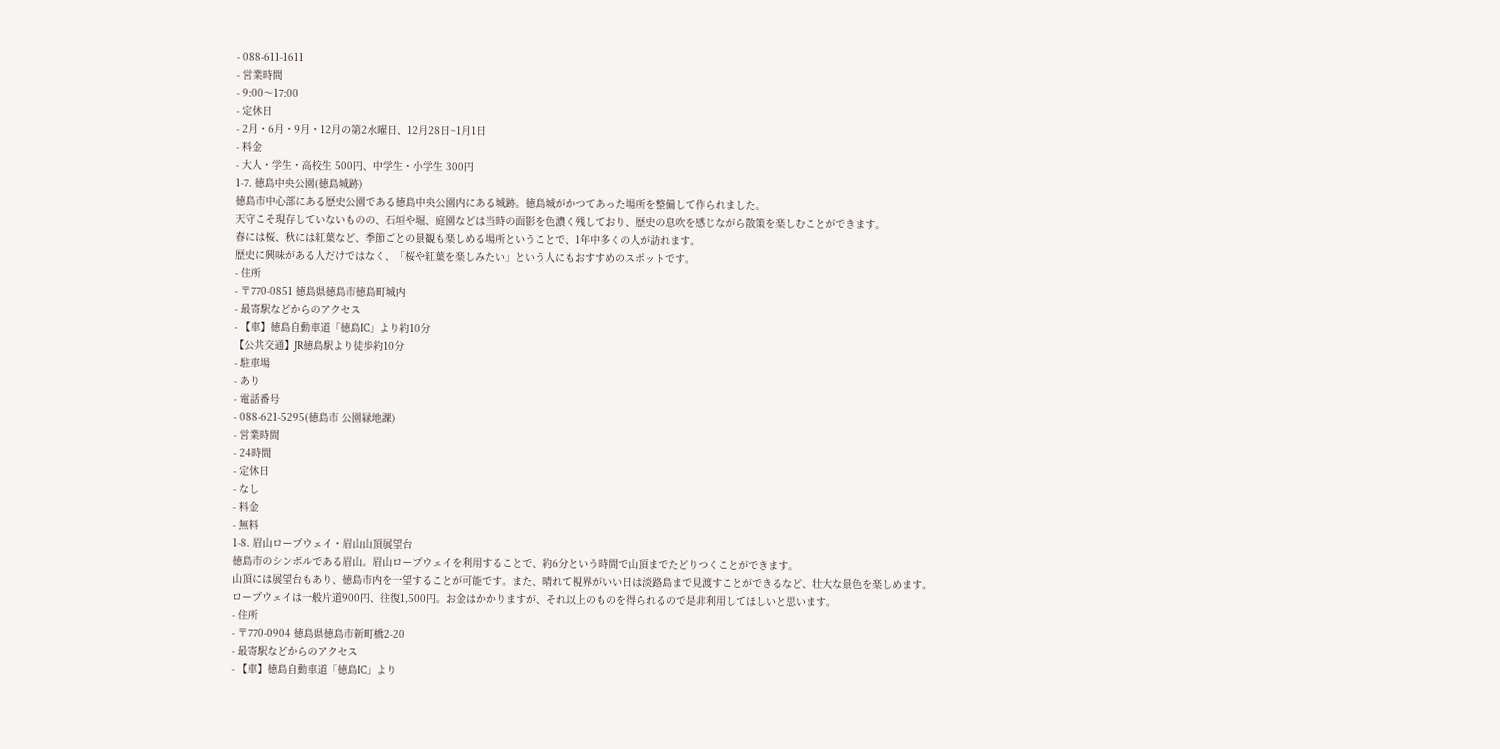- 088-611-1611
- 営業時間
- 9:00〜17:00
- 定休日
- 2月・6月・9月・12月の第2水曜日、12月28日~1月1日
- 料金
- 大人・学生・高校生 500円、中学生・小学生 300円
1-7. 徳島中央公園(徳島城跡)
徳島市中心部にある歴史公園である徳島中央公園内にある城跡。徳島城がかつてあった場所を整備して作られました。
天守こそ現存していないものの、石垣や堀、庭園などは当時の面影を色濃く残しており、歴史の息吹を感じながら散策を楽しむことができます。
春には桜、秋には紅葉など、季節ごとの景観も楽しめる場所ということで、1年中多くの人が訪れます。
歴史に興味がある人だけではなく、「桜や紅葉を楽しみたい」という人にもおすすめのスポットです。
- 住所
- 〒770-0851 徳島県徳島市徳島町城内
- 最寄駅などからのアクセス
- 【車】徳島自動車道「徳島IC」より約10分
【公共交通】JR徳島駅より徒歩約10分
- 駐車場
- あり
- 電話番号
- 088-621-5295(徳島市 公園緑地課)
- 営業時間
- 24時間
- 定休日
- なし
- 料金
- 無料
1-8. 眉山ロープウェイ・眉山山頂展望台
徳島市のシンボルである眉山。眉山ロープウェイを利用することで、約6分という時間で山頂までたどりつくことができます。
山頂には展望台もあり、徳島市内を一望することが可能です。また、晴れて視界がいい日は淡路島まで見渡すことができるなど、壮大な景色を楽しめます。
ロープウェイは一般片道900円、往復1,500円。お金はかかりますが、それ以上のものを得られるので是非利用してほしいと思います。
- 住所
- 〒770-0904 徳島県徳島市新町橋2-20
- 最寄駅などからのアクセス
- 【車】徳島自動車道「徳島IC」より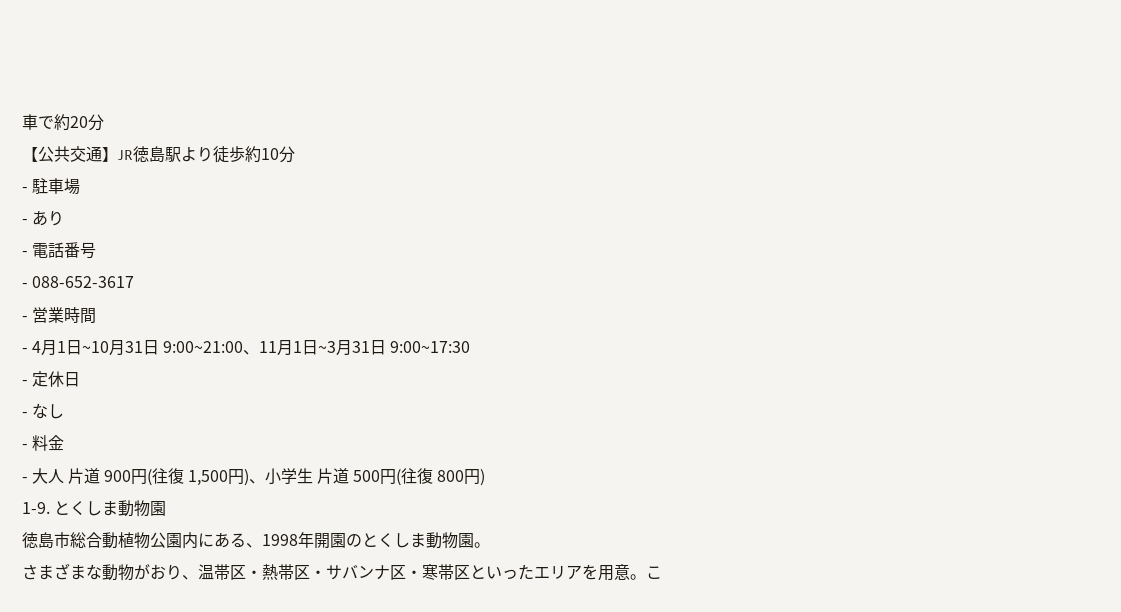車で約20分
【公共交通】JR徳島駅より徒歩約10分
- 駐車場
- あり
- 電話番号
- 088-652-3617
- 営業時間
- 4月1日~10月31日 9:00~21:00、11月1日~3月31日 9:00~17:30
- 定休日
- なし
- 料金
- 大人 片道 900円(往復 1,500円)、小学生 片道 500円(往復 800円)
1-9. とくしま動物園
徳島市総合動植物公園内にある、1998年開園のとくしま動物園。
さまざまな動物がおり、温帯区・熱帯区・サバンナ区・寒帯区といったエリアを用意。こ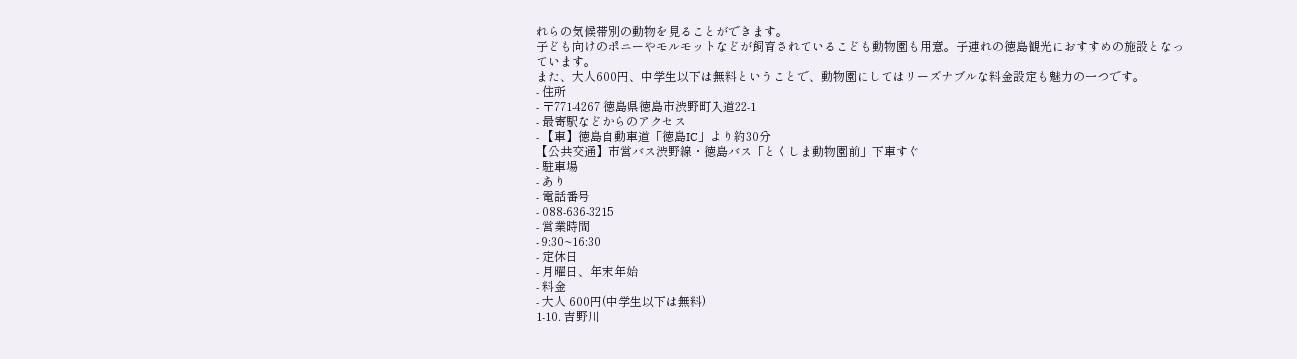れらの気候帯別の動物を見ることができます。
子ども向けのポニーやモルモットなどが飼育されているこども動物園も用意。子連れの徳島観光におすすめの施設となっています。
また、大人600円、中学生以下は無料ということで、動物園にしてはリーズナブルな料金設定も魅力の一つです。
- 住所
- 〒771-4267 徳島県徳島市渋野町入道22-1
- 最寄駅などからのアクセス
- 【車】徳島自動車道「徳島IC」より約30分
【公共交通】市営バス渋野線・徳島バス「とくしま動物園前」下車すぐ
- 駐車場
- あり
- 電話番号
- 088-636-3215
- 営業時間
- 9:30~16:30
- 定休日
- 月曜日、年末年始
- 料金
- 大人 600円(中学生以下は無料)
1-10. 吉野川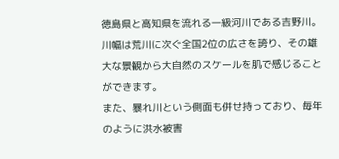徳島県と高知県を流れる一級河川である吉野川。川幅は荒川に次ぐ全国2位の広さを誇り、その雄大な景観から大自然のスケールを肌で感じることができます。
また、暴れ川という側面も併せ持っており、毎年のように洪水被害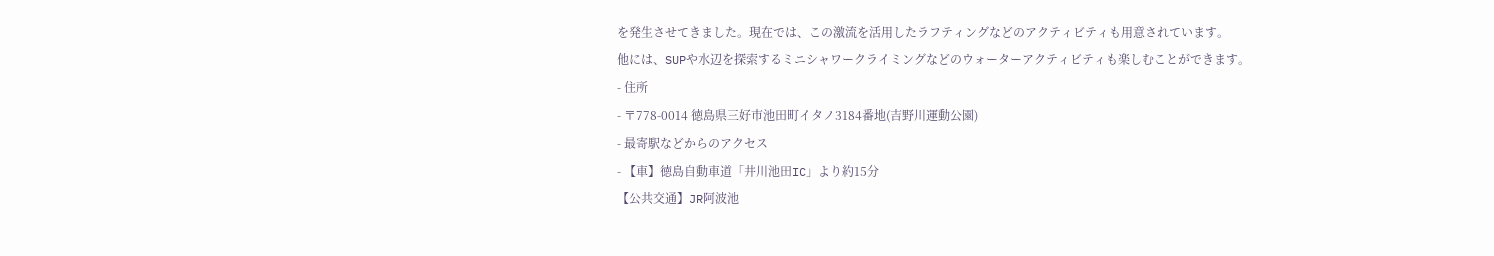を発生させてきました。現在では、この激流を活用したラフティングなどのアクティビティも用意されています。
他には、SUPや水辺を探索するミニシャワークライミングなどのウォーターアクティビティも楽しむことができます。
- 住所
- 〒778-0014 徳島県三好市池田町イタノ3184番地(吉野川運動公園)
- 最寄駅などからのアクセス
- 【車】徳島自動車道「井川池田IC」より約15分
【公共交通】JR阿波池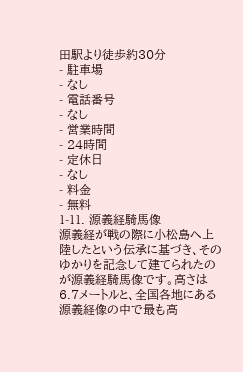田駅より徒歩約30分
- 駐車場
- なし
- 電話番号
- なし
- 営業時間
- 24時間
- 定休日
- なし
- 料金
- 無料
1-11. 源義経騎馬像
源義経が戦の際に小松島へ上陸したという伝承に基づき、そのゆかりを記念して建てられたのが源義経騎馬像です。高さは6.7メートルと、全国各地にある源義経像の中で最も高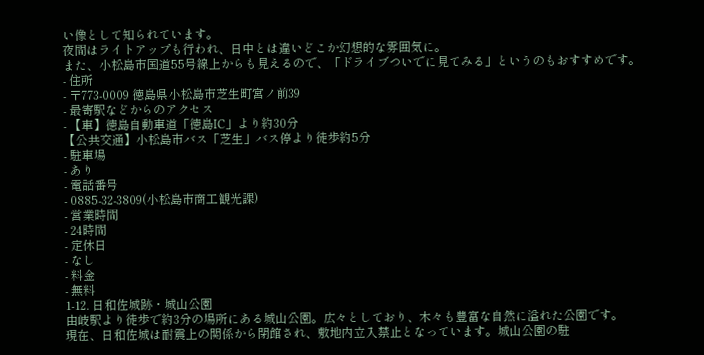い像として知られています。
夜間はライトアップも行われ、日中とは違いどこか幻想的な雰囲気に。
また、小松島市国道55号線上からも見えるので、「ドライブついでに見てみる」というのもおすすめです。
- 住所
- 〒773-0009 徳島県小松島市芝生町宮ノ前39
- 最寄駅などからのアクセス
- 【車】徳島自動車道「徳島IC」より約30分
【公共交通】小松島市バス「芝生」バス停より徒歩約5分
- 駐車場
- あり
- 電話番号
- 0885-32-3809(小松島市商工観光課)
- 営業時間
- 24時間
- 定休日
- なし
- 料金
- 無料
1-12. 日和佐城跡・城山公園
由岐駅より徒歩で約3分の場所にある城山公園。広々としており、木々も豊富な自然に溢れた公園です。
現在、日和佐城は耐震上の関係から閉館され、敷地内立入禁止となっています。城山公園の駐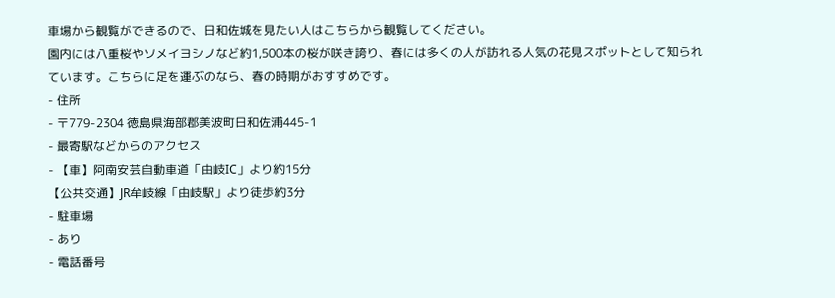車場から観覧ができるので、日和佐城を見たい人はこちらから観覧してください。
園内には八重桜やソメイヨシノなど約1,500本の桜が咲き誇り、春には多くの人が訪れる人気の花見スポットとして知られています。こちらに足を運ぶのなら、春の時期がおすすめです。
- 住所
- 〒779-2304 徳島県海部郡美波町日和佐浦445-1
- 最寄駅などからのアクセス
- 【車】阿南安芸自動車道「由岐IC」より約15分
【公共交通】JR牟岐線「由岐駅」より徒歩約3分
- 駐車場
- あり
- 電話番号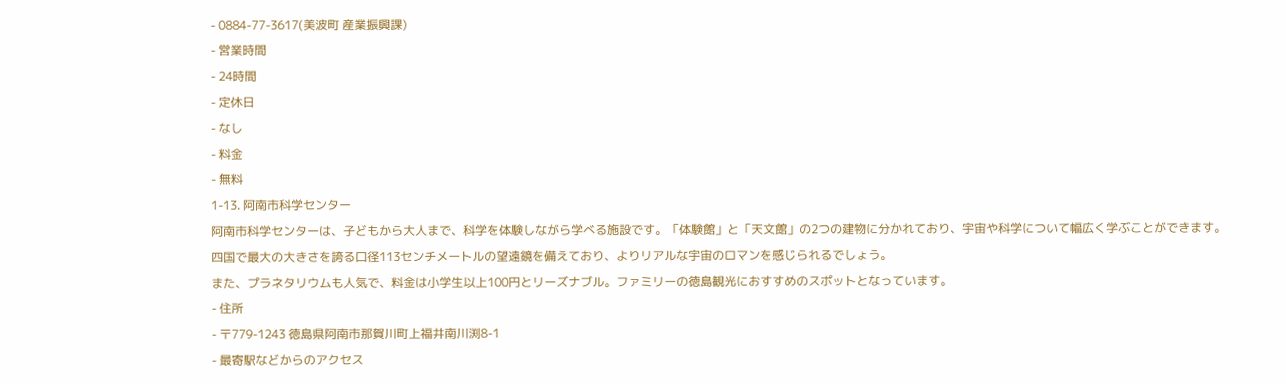- 0884-77-3617(美波町 産業振興課)
- 営業時間
- 24時間
- 定休日
- なし
- 料金
- 無料
1-13. 阿南市科学センター
阿南市科学センターは、子どもから大人まで、科学を体験しながら学べる施設です。「体験館」と「天文館」の2つの建物に分かれており、宇宙や科学について幅広く学ぶことができます。
四国で最大の大きさを誇る口径113センチメートルの望遠鏡を備えており、よりリアルな宇宙のロマンを感じられるでしょう。
また、プラネタリウムも人気で、料金は小学生以上100円とリーズナブル。ファミリーの徳島観光におすすめのスポットとなっています。
- 住所
- 〒779-1243 徳島県阿南市那賀川町上福井南川渕8-1
- 最寄駅などからのアクセス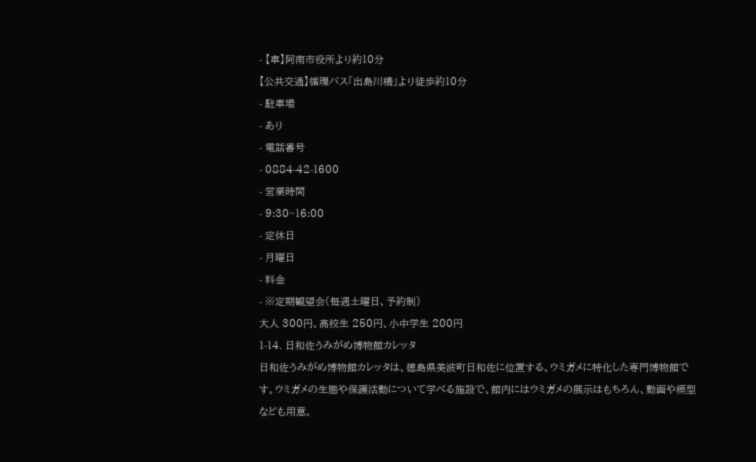- 【車】阿南市役所より約10分
【公共交通】循環バス「出島川橋」より徒歩約10分
- 駐車場
- あり
- 電話番号
- 0884-42-1600
- 営業時間
- 9:30~16:00
- 定休日
- 月曜日
- 料金
- ※定期観望会(毎週土曜日、予約制)
大人 300円、高校生 250円、小中学生 200円
1-14. 日和佐うみがめ博物館カレッタ
日和佐うみがめ博物館カレッタは、徳島県美波町日和佐に位置する、ウミガメに特化した専門博物館です。ウミガメの生態や保護活動について学べる施設で、館内にはウミガメの展示はもちろん、動画や模型なども用意。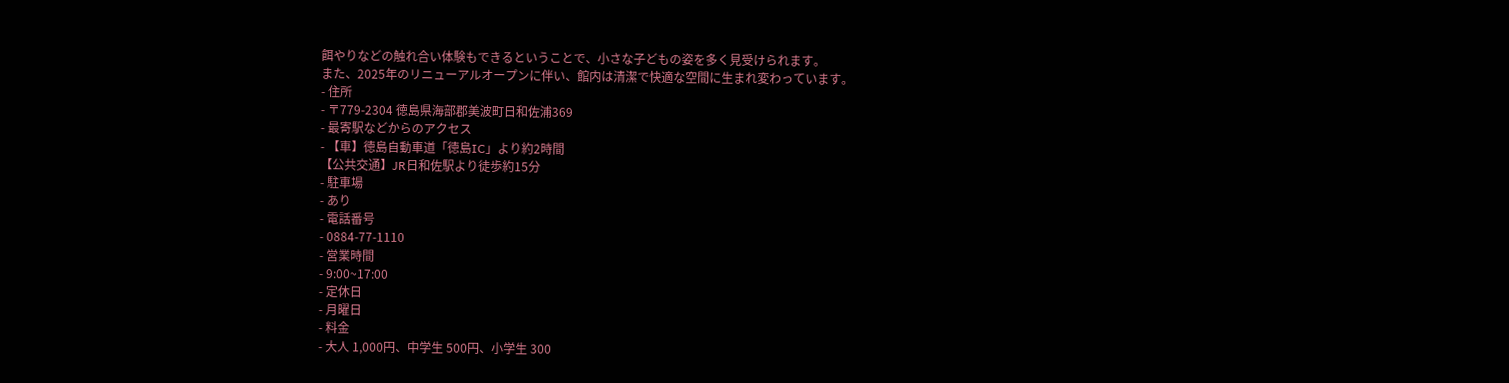餌やりなどの触れ合い体験もできるということで、小さな子どもの姿を多く見受けられます。
また、2025年のリニューアルオープンに伴い、館内は清潔で快適な空間に生まれ変わっています。
- 住所
- 〒779-2304 徳島県海部郡美波町日和佐浦369
- 最寄駅などからのアクセス
- 【車】徳島自動車道「徳島IC」より約2時間
【公共交通】JR日和佐駅より徒歩約15分
- 駐車場
- あり
- 電話番号
- 0884-77-1110
- 営業時間
- 9:00~17:00
- 定休日
- 月曜日
- 料金
- 大人 1,000円、中学生 500円、小学生 300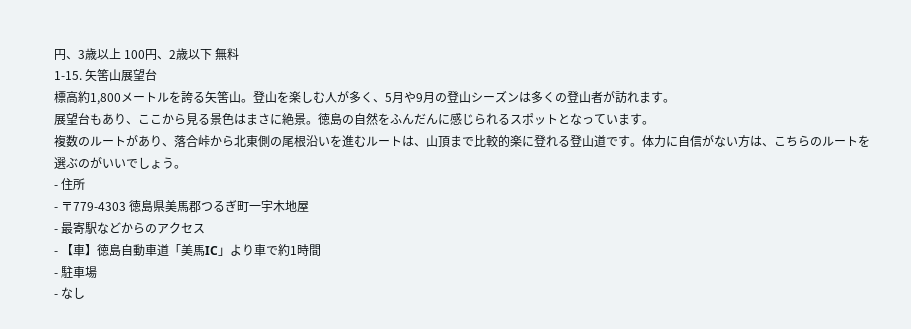円、3歳以上 100円、2歳以下 無料
1-15. 矢筈山展望台
標高約1,800メートルを誇る矢筈山。登山を楽しむ人が多く、5月や9月の登山シーズンは多くの登山者が訪れます。
展望台もあり、ここから見る景色はまさに絶景。徳島の自然をふんだんに感じられるスポットとなっています。
複数のルートがあり、落合峠から北東側の尾根沿いを進むルートは、山頂まで比較的楽に登れる登山道です。体力に自信がない方は、こちらのルートを選ぶのがいいでしょう。
- 住所
- 〒779-4303 徳島県美馬郡つるぎ町一宇木地屋
- 最寄駅などからのアクセス
- 【車】徳島自動車道「美馬IC」より車で約1時間
- 駐車場
- なし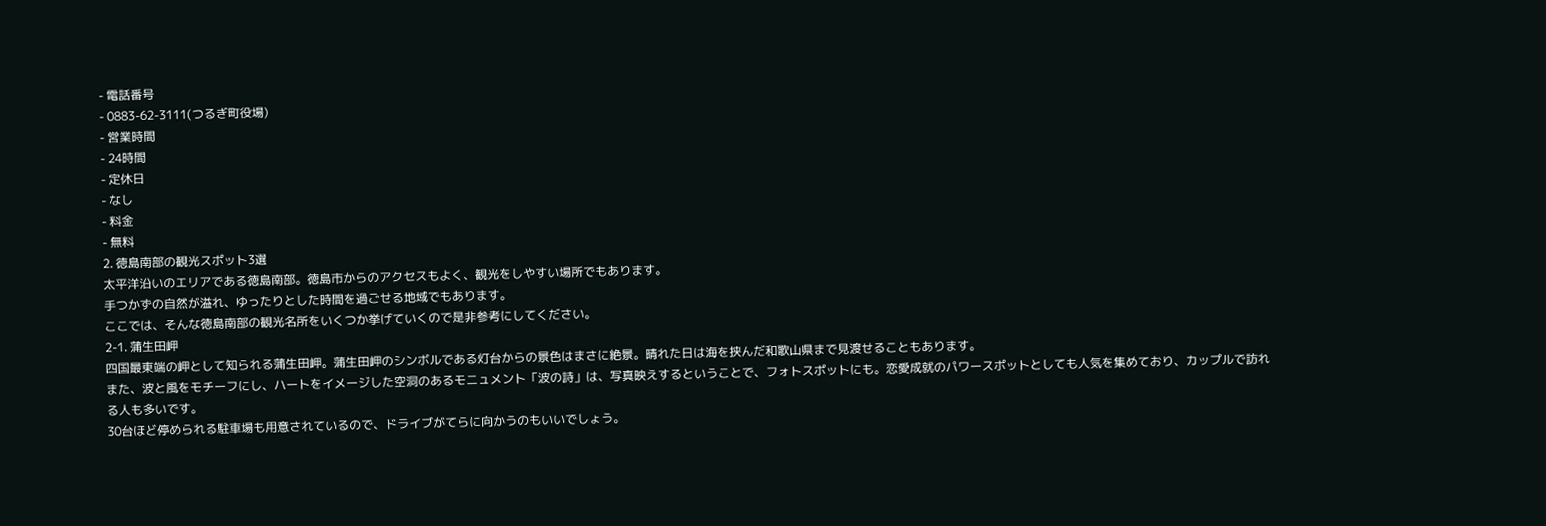- 電話番号
- 0883-62-3111(つるぎ町役場)
- 営業時間
- 24時間
- 定休日
- なし
- 料金
- 無料
2. 徳島南部の観光スポット3選
太平洋沿いのエリアである徳島南部。徳島市からのアクセスもよく、観光をしやすい場所でもあります。
手つかずの自然が溢れ、ゆったりとした時間を過ごせる地域でもあります。
ここでは、そんな徳島南部の観光名所をいくつか挙げていくので是非参考にしてください。
2-1. 蒲生田岬
四国最東端の岬として知られる蒲生田岬。蒲生田岬のシンボルである灯台からの景色はまさに絶景。晴れた日は海を挟んだ和歌山県まで見渡せることもあります。
また、波と風をモチーフにし、ハートをイメージした空洞のあるモニュメント「波の詩」は、写真映えするということで、フォトスポットにも。恋愛成就のパワースポットとしても人気を集めており、カップルで訪れる人も多いです。
30台ほど停められる駐車場も用意されているので、ドライブがてらに向かうのもいいでしょう。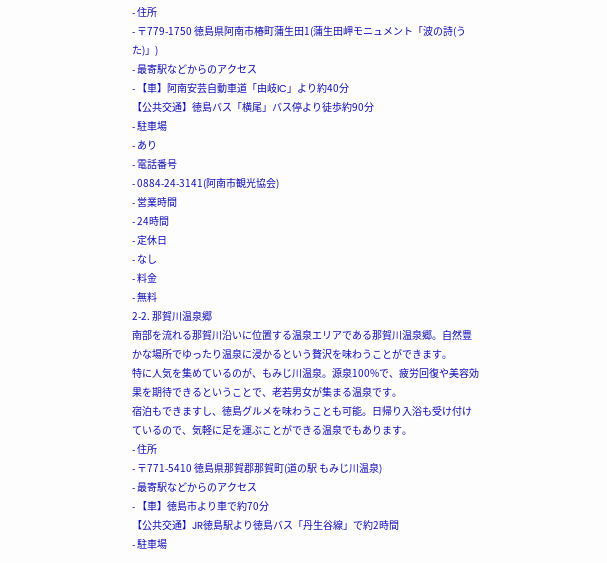- 住所
- 〒779-1750 徳島県阿南市椿町蒲生田1(蒲生田岬モニュメント「波の詩(うた)」)
- 最寄駅などからのアクセス
- 【車】阿南安芸自動車道「由岐IC」より約40分
【公共交通】徳島バス「横尾」バス停より徒歩約90分
- 駐車場
- あり
- 電話番号
- 0884-24-3141(阿南市観光協会)
- 営業時間
- 24時間
- 定休日
- なし
- 料金
- 無料
2-2. 那賀川温泉郷
南部を流れる那賀川沿いに位置する温泉エリアである那賀川温泉郷。自然豊かな場所でゆったり温泉に浸かるという贅沢を味わうことができます。
特に人気を集めているのが、もみじ川温泉。源泉100%で、疲労回復や美容効果を期待できるということで、老若男女が集まる温泉です。
宿泊もできますし、徳島グルメを味わうことも可能。日帰り入浴も受け付けているので、気軽に足を運ぶことができる温泉でもあります。
- 住所
- 〒771-5410 徳島県那賀郡那賀町(道の駅 もみじ川温泉)
- 最寄駅などからのアクセス
- 【車】徳島市より車で約70分
【公共交通】JR徳島駅より徳島バス「丹生谷線」で約2時間
- 駐車場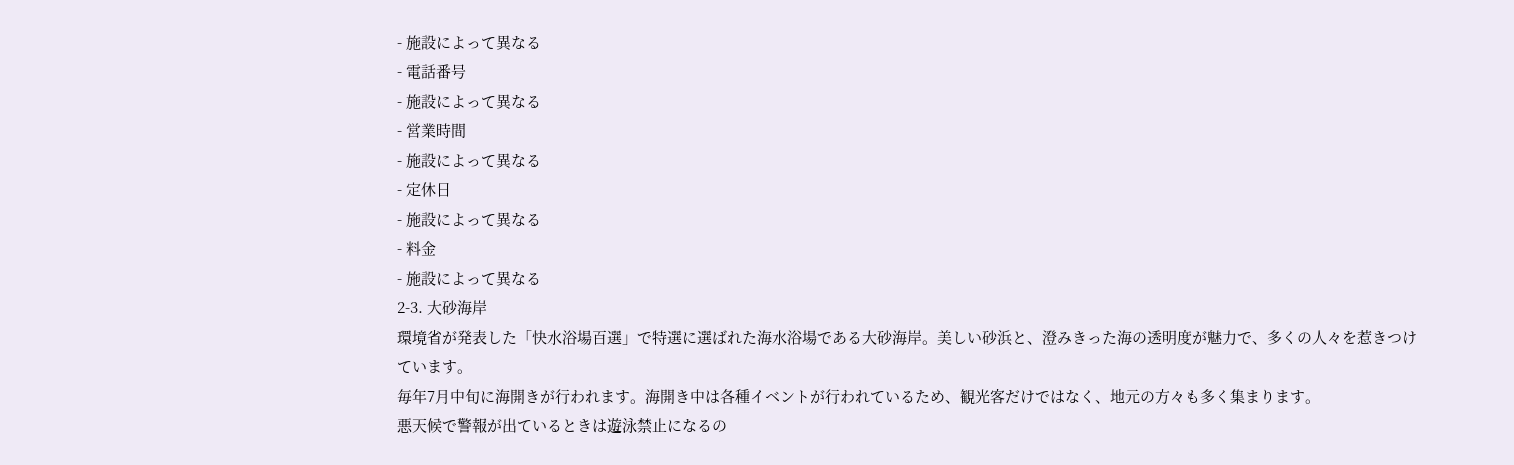- 施設によって異なる
- 電話番号
- 施設によって異なる
- 営業時間
- 施設によって異なる
- 定休日
- 施設によって異なる
- 料金
- 施設によって異なる
2-3. 大砂海岸
環境省が発表した「快水浴場百選」で特選に選ばれた海水浴場である大砂海岸。美しい砂浜と、澄みきった海の透明度が魅力で、多くの人々を惹きつけています。
毎年7月中旬に海開きが行われます。海開き中は各種イベントが行われているため、観光客だけではなく、地元の方々も多く集まります。
悪天候で警報が出ているときは遊泳禁止になるの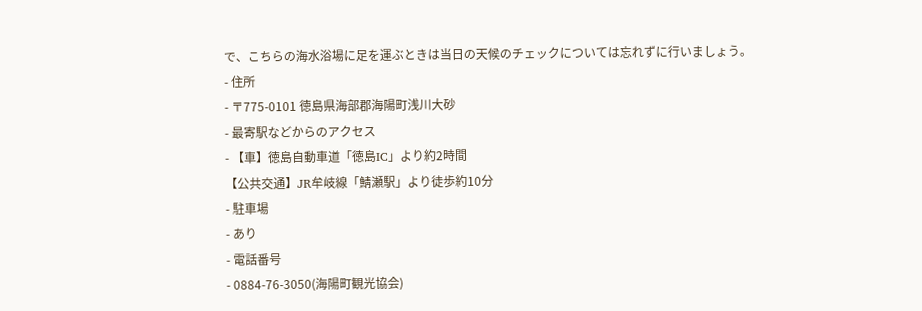で、こちらの海水浴場に足を運ぶときは当日の天候のチェックについては忘れずに行いましょう。
- 住所
- 〒775-0101 徳島県海部郡海陽町浅川大砂
- 最寄駅などからのアクセス
- 【車】徳島自動車道「徳島IC」より約2時間
【公共交通】JR牟岐線「鯖瀬駅」より徒歩約10分
- 駐車場
- あり
- 電話番号
- 0884-76-3050(海陽町観光協会)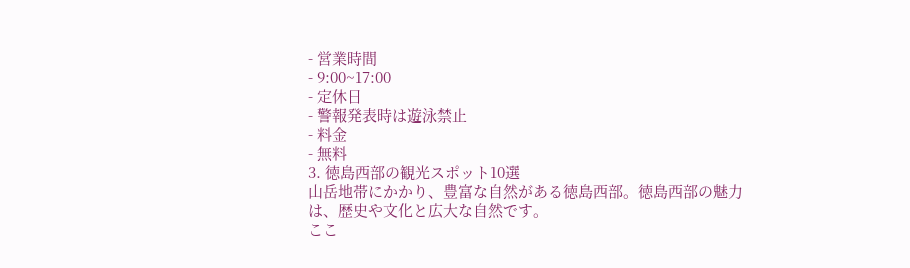- 営業時間
- 9:00~17:00
- 定休日
- 警報発表時は遊泳禁止
- 料金
- 無料
3. 徳島西部の観光スポット10選
山岳地帯にかかり、豊富な自然がある徳島西部。徳島西部の魅力は、歴史や文化と広大な自然です。
ここ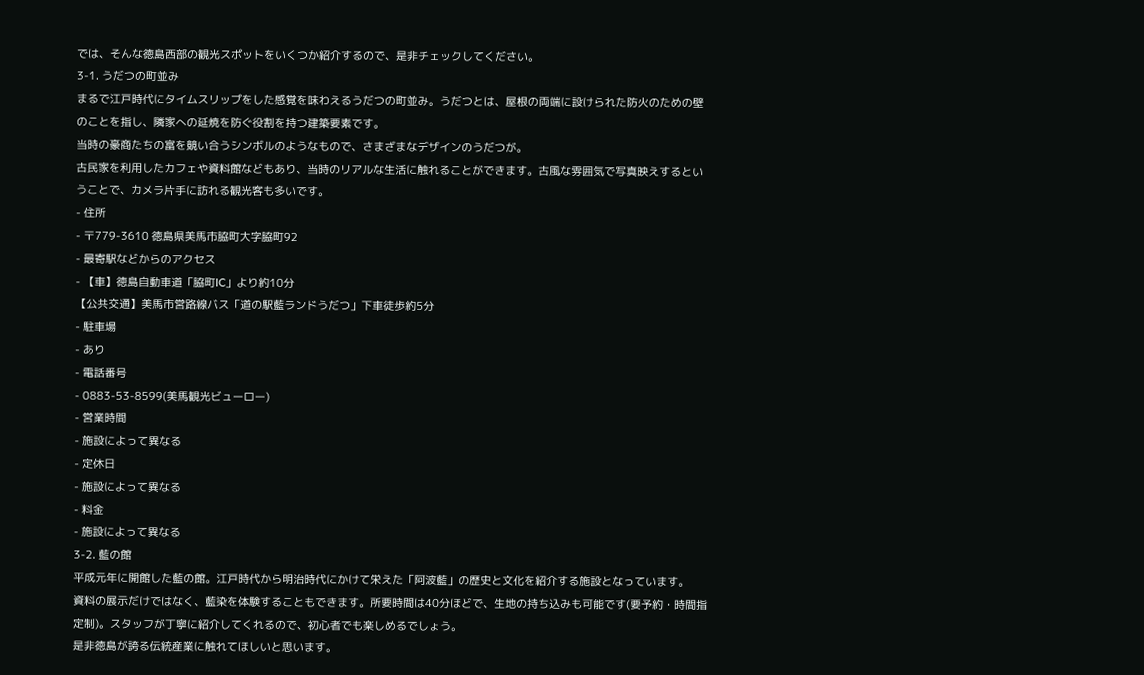では、そんな徳島西部の観光スポットをいくつか紹介するので、是非チェックしてください。
3-1. うだつの町並み
まるで江戸時代にタイムスリップをした感覚を味わえるうだつの町並み。うだつとは、屋根の両端に設けられた防火のための壁のことを指し、隣家への延焼を防ぐ役割を持つ建築要素です。
当時の豪商たちの富を競い合うシンボルのようなもので、さまざまなデザインのうだつが。
古民家を利用したカフェや資料館などもあり、当時のリアルな生活に触れることができます。古風な雰囲気で写真映えするということで、カメラ片手に訪れる観光客も多いです。
- 住所
- 〒779-3610 徳島県美馬市脇町大字脇町92
- 最寄駅などからのアクセス
- 【車】徳島自動車道「脇町IC」より約10分
【公共交通】美馬市営路線バス「道の駅藍ランドうだつ」下車徒歩約5分
- 駐車場
- あり
- 電話番号
- 0883-53-8599(美馬観光ビューロー)
- 営業時間
- 施設によって異なる
- 定休日
- 施設によって異なる
- 料金
- 施設によって異なる
3-2. 藍の館
平成元年に開館した藍の館。江戸時代から明治時代にかけて栄えた「阿波藍」の歴史と文化を紹介する施設となっています。
資料の展示だけではなく、藍染を体験することもできます。所要時間は40分ほどで、生地の持ち込みも可能です(要予約・時間指定制)。スタッフが丁寧に紹介してくれるので、初心者でも楽しめるでしょう。
是非徳島が誇る伝統産業に触れてほしいと思います。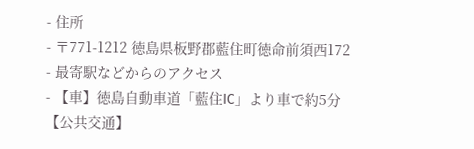- 住所
- 〒771-1212 徳島県板野郡藍住町徳命前須西172
- 最寄駅などからのアクセス
- 【車】徳島自動車道「藍住IC」より車で約5分
【公共交通】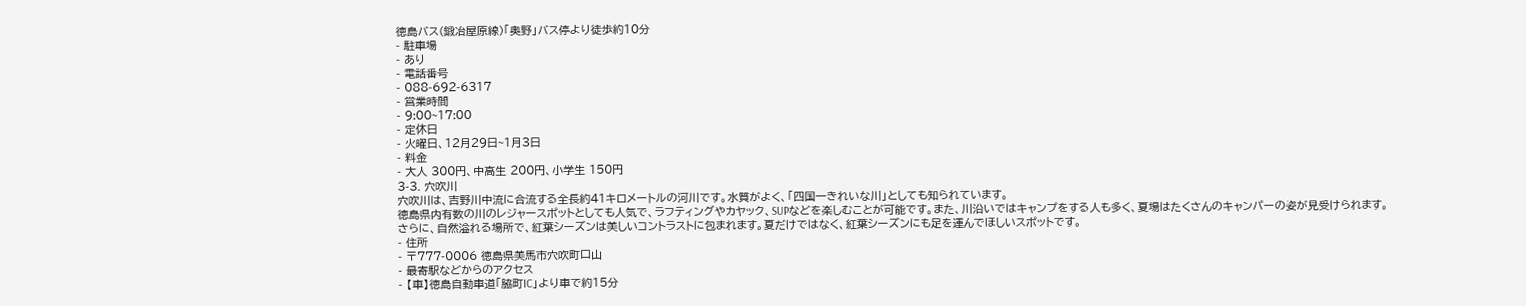徳島バス(鍛冶屋原線)「奥野」バス停より徒歩約10分
- 駐車場
- あり
- 電話番号
- 088-692-6317
- 営業時間
- 9:00~17:00
- 定休日
- 火曜日、12月29日~1月3日
- 料金
- 大人 300円、中高生 200円、小学生 150円
3-3. 穴吹川
穴吹川は、吉野川中流に合流する全長約41キロメートルの河川です。水質がよく、「四国一きれいな川」としても知られています。
徳島県内有数の川のレジャースポットとしても人気で、ラフティングやカヤック、SUPなどを楽しむことが可能です。また、川沿いではキャンプをする人も多く、夏場はたくさんのキャンパーの姿が見受けられます。
さらに、自然溢れる場所で、紅葉シーズンは美しいコントラストに包まれます。夏だけではなく、紅葉シーズンにも足を運んでほしいスポットです。
- 住所
- 〒777-0006 徳島県美馬市穴吹町口山
- 最寄駅などからのアクセス
- 【車】徳島自動車道「脇町IC」より車で約15分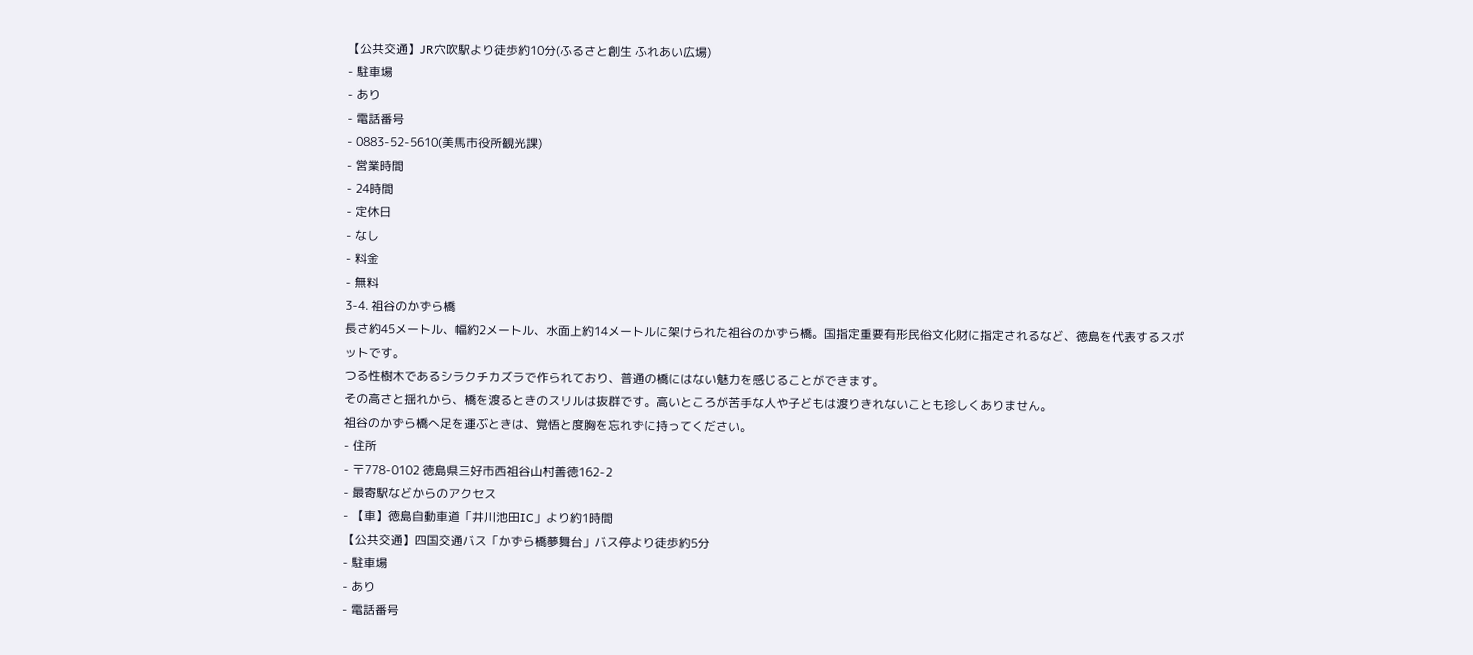【公共交通】JR穴吹駅より徒歩約10分(ふるさと創生 ふれあい広場)
- 駐車場
- あり
- 電話番号
- 0883-52-5610(美馬市役所観光課)
- 営業時間
- 24時間
- 定休日
- なし
- 料金
- 無料
3-4. 祖谷のかずら橋
長さ約45メートル、幅約2メートル、水面上約14メートルに架けられた祖谷のかずら橋。国指定重要有形民俗文化財に指定されるなど、徳島を代表するスポットです。
つる性樹木であるシラクチカズラで作られており、普通の橋にはない魅力を感じることができます。
その高さと揺れから、橋を渡るときのスリルは抜群です。高いところが苦手な人や子どもは渡りきれないことも珍しくありません。
祖谷のかずら橋へ足を運ぶときは、覚悟と度胸を忘れずに持ってください。
- 住所
- 〒778-0102 徳島県三好市西祖谷山村善徳162-2
- 最寄駅などからのアクセス
- 【車】徳島自動車道「井川池田IC」より約1時間
【公共交通】四国交通バス「かずら橋夢舞台」バス停より徒歩約5分
- 駐車場
- あり
- 電話番号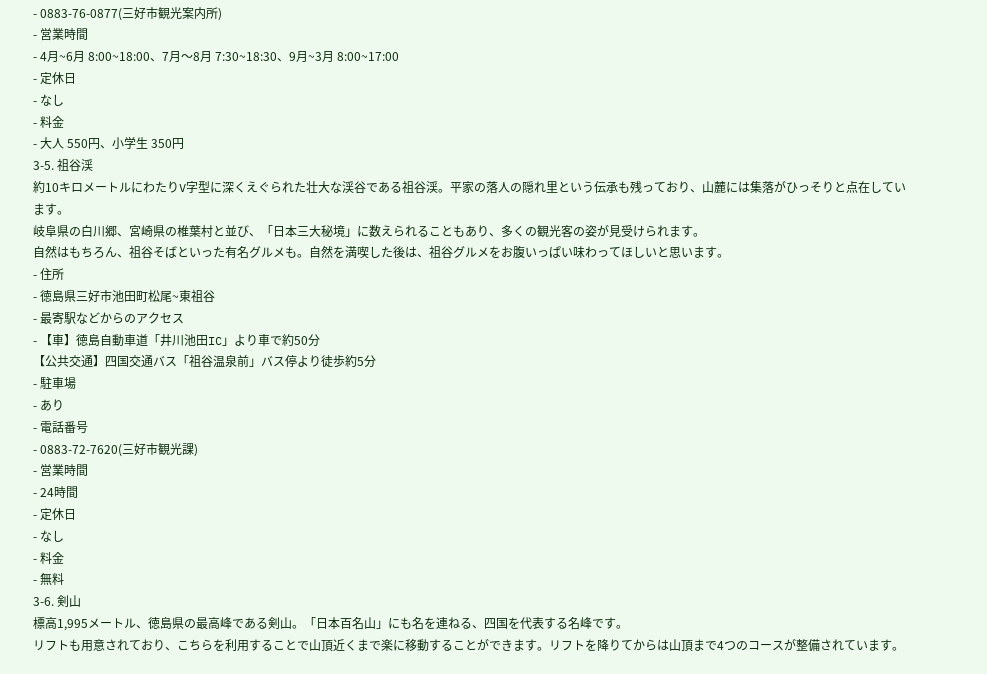- 0883-76-0877(三好市観光案内所)
- 営業時間
- 4月~6月 8:00~18:00、7月〜8月 7:30~18:30、9月~3月 8:00~17:00
- 定休日
- なし
- 料金
- 大人 550円、小学生 350円
3-5. 祖谷渓
約10キロメートルにわたりV字型に深くえぐられた壮大な渓谷である祖谷渓。平家の落人の隠れ里という伝承も残っており、山麓には集落がひっそりと点在しています。
岐阜県の白川郷、宮崎県の椎葉村と並び、「日本三大秘境」に数えられることもあり、多くの観光客の姿が見受けられます。
自然はもちろん、祖谷そばといった有名グルメも。自然を満喫した後は、祖谷グルメをお腹いっぱい味わってほしいと思います。
- 住所
- 徳島県三好市池田町松尾~東祖谷
- 最寄駅などからのアクセス
- 【車】徳島自動車道「井川池田IC」より車で約50分
【公共交通】四国交通バス「祖谷温泉前」バス停より徒歩約5分
- 駐車場
- あり
- 電話番号
- 0883-72-7620(三好市観光課)
- 営業時間
- 24時間
- 定休日
- なし
- 料金
- 無料
3-6. 剣山
標高1,995メートル、徳島県の最高峰である剣山。「日本百名山」にも名を連ねる、四国を代表する名峰です。
リフトも用意されており、こちらを利用することで山頂近くまで楽に移動することができます。リフトを降りてからは山頂まで4つのコースが整備されています。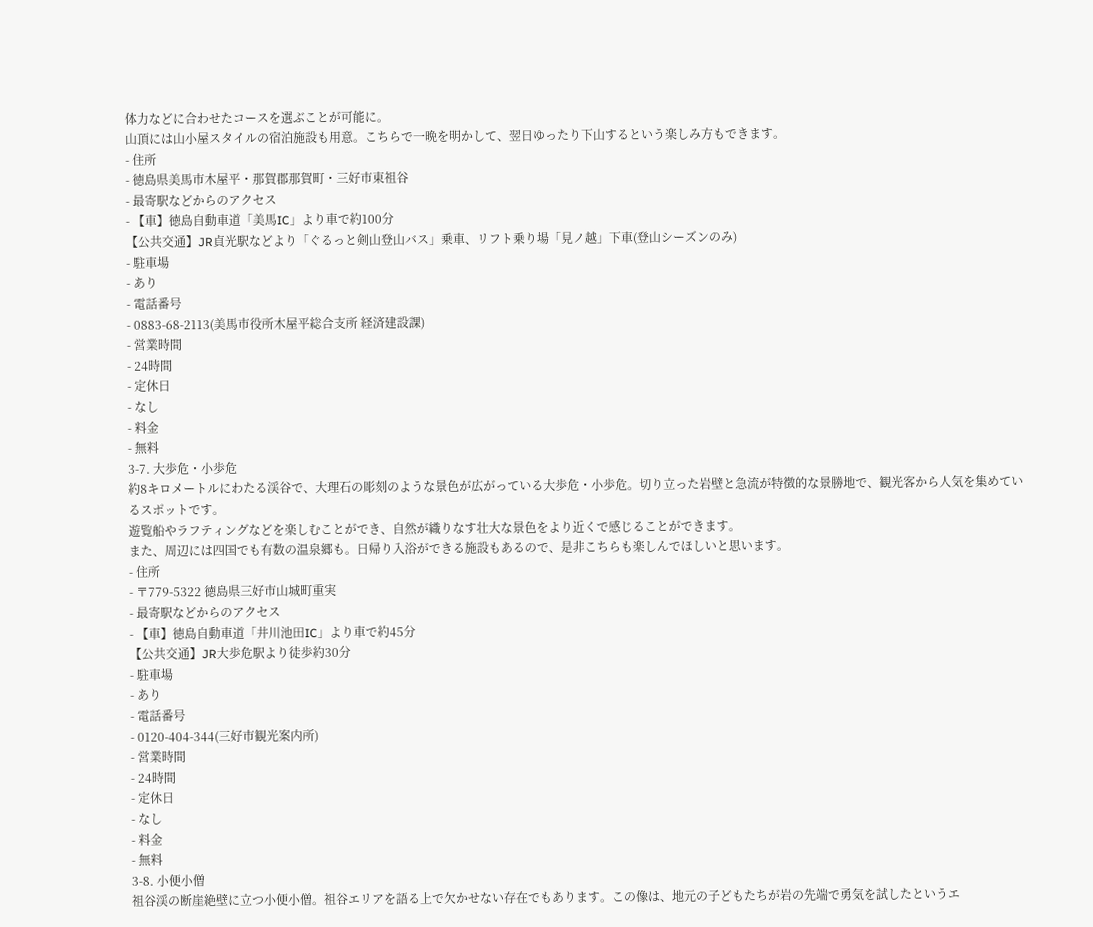体力などに合わせたコースを選ぶことが可能に。
山頂には山小屋スタイルの宿泊施設も用意。こちらで一晩を明かして、翌日ゆったり下山するという楽しみ方もできます。
- 住所
- 徳島県美馬市木屋平・那賀郡那賀町・三好市東祖谷
- 最寄駅などからのアクセス
- 【車】徳島自動車道「美馬IC」より車で約100分
【公共交通】JR貞光駅などより「ぐるっと剣山登山バス」乗車、リフト乗り場「見ノ越」下車(登山シーズンのみ)
- 駐車場
- あり
- 電話番号
- 0883-68-2113(美馬市役所木屋平総合支所 経済建設課)
- 営業時間
- 24時間
- 定休日
- なし
- 料金
- 無料
3-7. 大歩危・小歩危
約8キロメートルにわたる渓谷で、大理石の彫刻のような景色が広がっている大歩危・小歩危。切り立った岩壁と急流が特徴的な景勝地で、観光客から人気を集めているスポットです。
遊覧船やラフティングなどを楽しむことができ、自然が織りなす壮大な景色をより近くで感じることができます。
また、周辺には四国でも有数の温泉郷も。日帰り入浴ができる施設もあるので、是非こちらも楽しんでほしいと思います。
- 住所
- 〒779-5322 徳島県三好市山城町重実
- 最寄駅などからのアクセス
- 【車】徳島自動車道「井川池田IC」より車で約45分
【公共交通】JR大歩危駅より徒歩約30分
- 駐車場
- あり
- 電話番号
- 0120-404-344(三好市観光案内所)
- 営業時間
- 24時間
- 定休日
- なし
- 料金
- 無料
3-8. 小便小僧
祖谷渓の断崖絶壁に立つ小便小僧。祖谷エリアを語る上で欠かせない存在でもあります。この像は、地元の子どもたちが岩の先端で勇気を試したというエ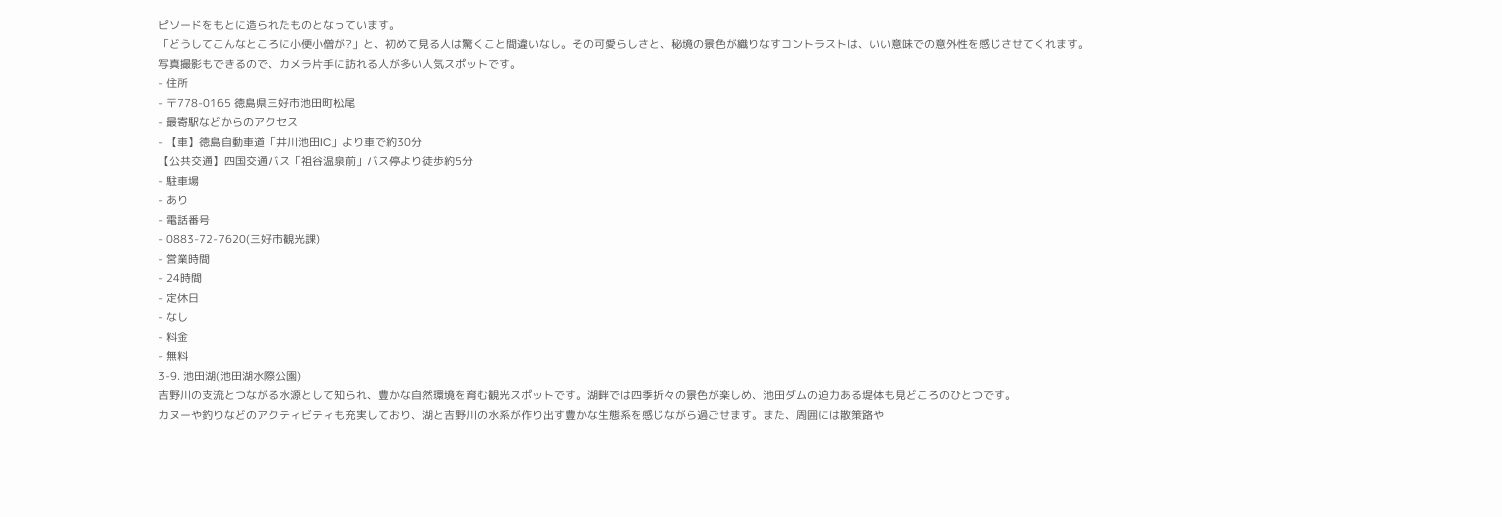ピソードをもとに造られたものとなっています。
「どうしてこんなところに小便小僧が?」と、初めて見る人は驚くこと間違いなし。その可愛らしさと、秘境の景色が織りなすコントラストは、いい意味での意外性を感じさせてくれます。
写真撮影もできるので、カメラ片手に訪れる人が多い人気スポットです。
- 住所
- 〒778-0165 徳島県三好市池田町松尾
- 最寄駅などからのアクセス
- 【車】徳島自動車道「井川池田IC」より車で約30分
【公共交通】四国交通バス「祖谷温泉前」バス停より徒歩約5分
- 駐車場
- あり
- 電話番号
- 0883-72-7620(三好市観光課)
- 営業時間
- 24時間
- 定休日
- なし
- 料金
- 無料
3-9. 池田湖(池田湖水際公園)
吉野川の支流とつながる水源として知られ、豊かな自然環境を育む観光スポットです。湖畔では四季折々の景色が楽しめ、池田ダムの迫力ある堤体も見どころのひとつです。
カヌーや釣りなどのアクティビティも充実しており、湖と吉野川の水系が作り出す豊かな生態系を感じながら過ごせます。また、周囲には散策路や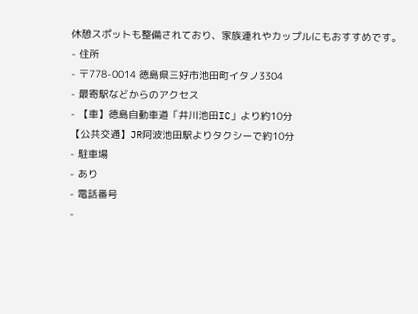休憩スポットも整備されており、家族連れやカップルにもおすすめです。
- 住所
- 〒778-0014 徳島県三好市池田町イタノ3304
- 最寄駅などからのアクセス
- 【車】徳島自動車道「井川池田IC」より約10分
【公共交通】JR阿波池田駅よりタクシーで約10分
- 駐車場
- あり
- 電話番号
-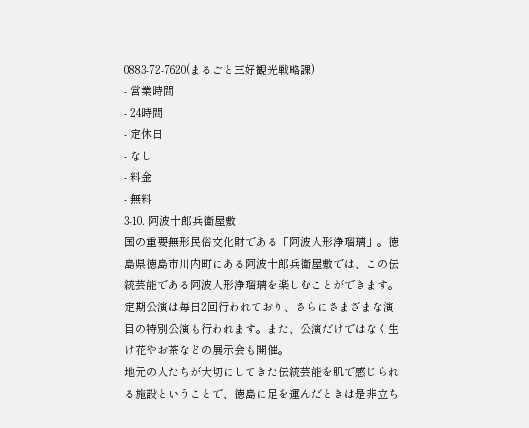0883-72-7620(まるごと三好観光戦略課)
- 営業時間
- 24時間
- 定休日
- なし
- 料金
- 無料
3-10. 阿波十郎兵衛屋敷
国の重要無形民俗文化財である「阿波人形浄瑠璃」。徳島県徳島市川内町にある阿波十郎兵衛屋敷では、この伝統芸能である阿波人形浄瑠璃を楽しむことができます。
定期公演は毎日2回行われており、さらにさまざまな演目の特別公演も行われます。また、公演だけではなく生け花やお茶などの展示会も開催。
地元の人たちが大切にしてきた伝統芸能を肌で感じられる施設ということで、徳島に足を運んだときは是非立ち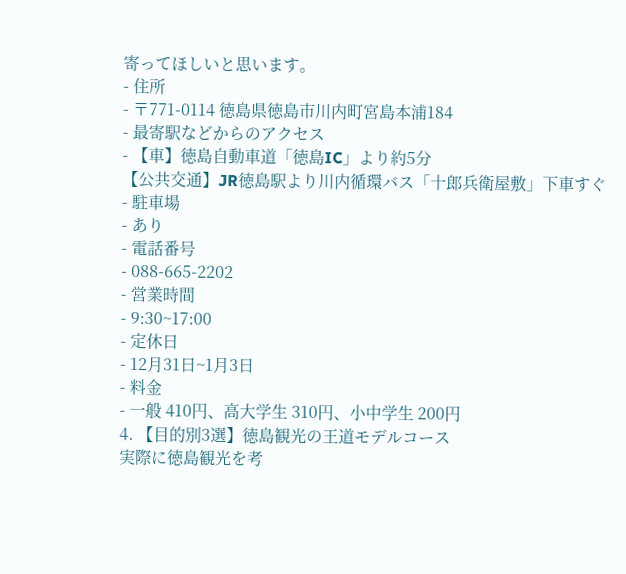寄ってほしいと思います。
- 住所
- 〒771-0114 徳島県徳島市川内町宮島本浦184
- 最寄駅などからのアクセス
- 【車】徳島自動車道「徳島IC」より約5分
【公共交通】JR徳島駅より川内循環バス「十郎兵衛屋敷」下車すぐ
- 駐車場
- あり
- 電話番号
- 088-665-2202
- 営業時間
- 9:30~17:00
- 定休日
- 12月31日~1月3日
- 料金
- 一般 410円、高大学生 310円、小中学生 200円
4. 【目的別3選】徳島観光の王道モデルコース
実際に徳島観光を考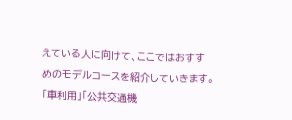えている人に向けて、ここではおすすめのモデルコースを紹介していきます。
「車利用」「公共交通機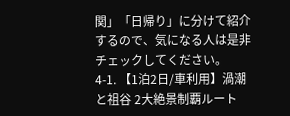関」「日帰り」に分けて紹介するので、気になる人は是非チェックしてください。
4-1. 【1泊2日/車利用】渦潮と祖谷 2大絶景制覇ルート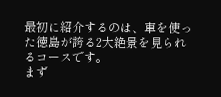最初に紹介するのは、車を使った徳島が誇る2大絶景を見られるコースです。
まず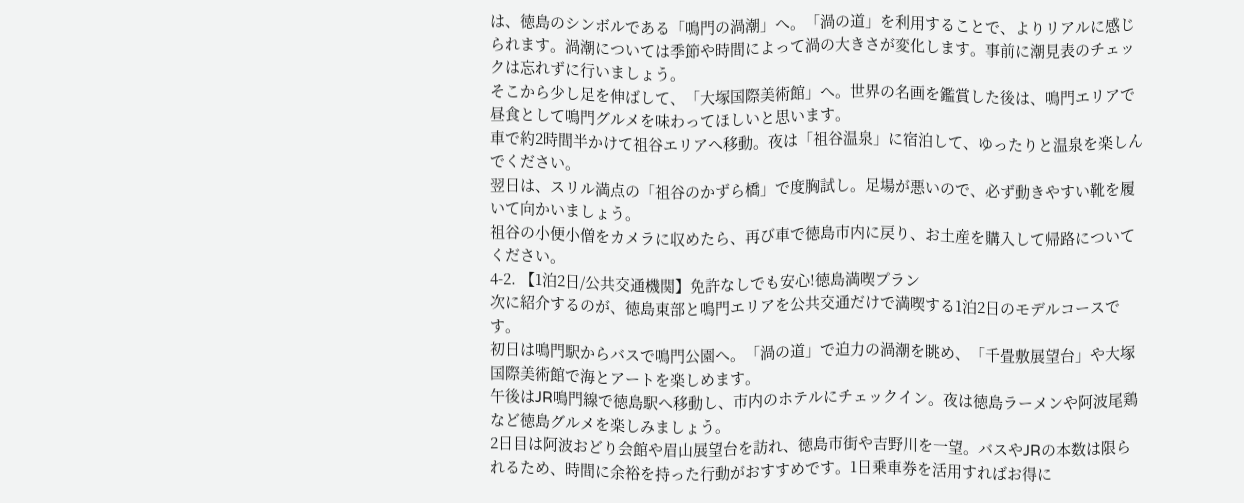は、徳島のシンボルである「鳴門の渦潮」へ。「渦の道」を利用することで、よりリアルに感じられます。渦潮については季節や時間によって渦の大きさが変化します。事前に潮見表のチェックは忘れずに行いましょう。
そこから少し足を伸ばして、「大塚国際美術館」へ。世界の名画を鑑賞した後は、鳴門エリアで昼食として鳴門グルメを味わってほしいと思います。
車で約2時間半かけて祖谷エリアへ移動。夜は「祖谷温泉」に宿泊して、ゆったりと温泉を楽しんでください。
翌日は、スリル満点の「祖谷のかずら橋」で度胸試し。足場が悪いので、必ず動きやすい靴を履いて向かいましょう。
祖谷の小便小僧をカメラに収めたら、再び車で徳島市内に戻り、お土産を購入して帰路についてください。
4-2. 【1泊2日/公共交通機関】免許なしでも安心!徳島満喫プラン
次に紹介するのが、徳島東部と鳴門エリアを公共交通だけで満喫する1泊2日のモデルコースです。
初日は鳴門駅からバスで鳴門公園へ。「渦の道」で迫力の渦潮を眺め、「千畳敷展望台」や大塚国際美術館で海とアートを楽しめます。
午後はJR鳴門線で徳島駅へ移動し、市内のホテルにチェックイン。夜は徳島ラーメンや阿波尾鶏など徳島グルメを楽しみましょう。
2日目は阿波おどり会館や眉山展望台を訪れ、徳島市街や吉野川を一望。バスやJRの本数は限られるため、時間に余裕を持った行動がおすすめです。1日乗車券を活用すればお得に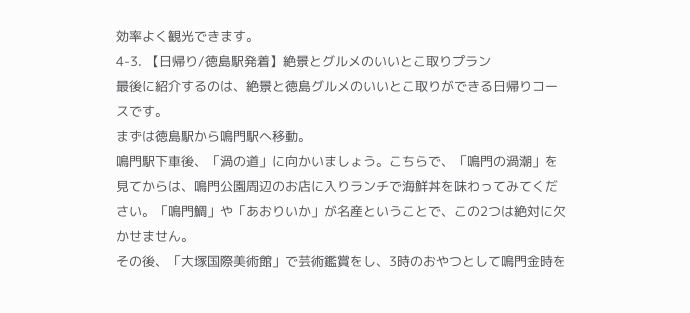効率よく観光できます。
4-3. 【日帰り/徳島駅発着】絶景とグルメのいいとこ取りプラン
最後に紹介するのは、絶景と徳島グルメのいいとこ取りができる日帰りコースです。
まずは徳島駅から鳴門駅へ移動。
鳴門駅下車後、「渦の道」に向かいましょう。こちらで、「鳴門の渦潮」を見てからは、鳴門公園周辺のお店に入りランチで海鮮丼を味わってみてください。「鳴門鯛」や「あおりいか」が名産ということで、この2つは絶対に欠かせません。
その後、「大塚国際美術館」で芸術鑑賞をし、3時のおやつとして鳴門金時を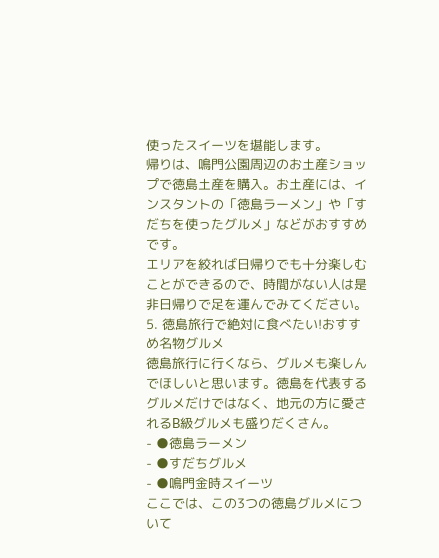使ったスイーツを堪能します。
帰りは、鳴門公園周辺のお土産ショップで徳島土産を購入。お土産には、インスタントの「徳島ラーメン」や「すだちを使ったグルメ」などがおすすめです。
エリアを絞れば日帰りでも十分楽しむことができるので、時間がない人は是非日帰りで足を運んでみてください。
5. 徳島旅行で絶対に食べたい!おすすめ名物グルメ
徳島旅行に行くなら、グルメも楽しんでほしいと思います。徳島を代表するグルメだけではなく、地元の方に愛されるB級グルメも盛りだくさん。
- ●徳島ラーメン
- ●すだちグルメ
- ●鳴門金時スイーツ
ここでは、この3つの徳島グルメについて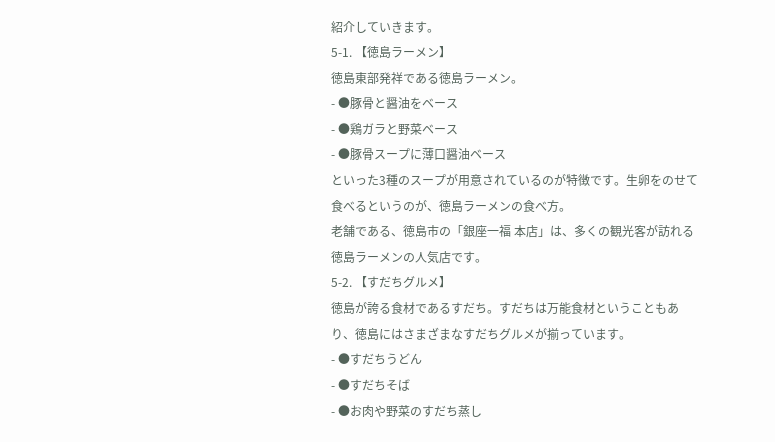紹介していきます。
5-1. 【徳島ラーメン】
徳島東部発祥である徳島ラーメン。
- ●豚骨と醤油をベース
- ●鶏ガラと野菜ベース
- ●豚骨スープに薄口醤油ベース
といった3種のスープが用意されているのが特徴です。生卵をのせて食べるというのが、徳島ラーメンの食べ方。
老舗である、徳島市の「銀座一福 本店」は、多くの観光客が訪れる徳島ラーメンの人気店です。
5-2. 【すだちグルメ】
徳島が誇る食材であるすだち。すだちは万能食材ということもあり、徳島にはさまざまなすだちグルメが揃っています。
- ●すだちうどん
- ●すだちそば
- ●お肉や野菜のすだち蒸し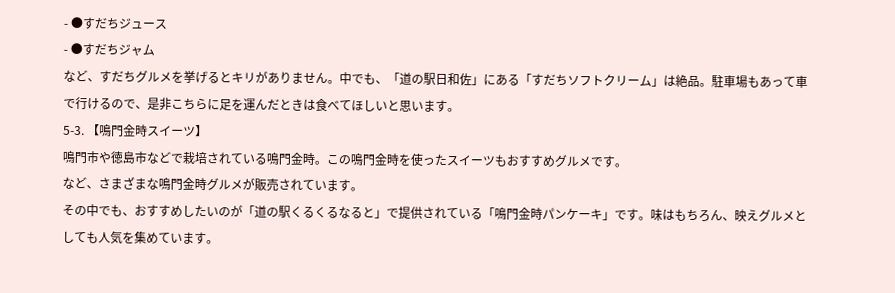- ●すだちジュース
- ●すだちジャム
など、すだちグルメを挙げるとキリがありません。中でも、「道の駅日和佐」にある「すだちソフトクリーム」は絶品。駐車場もあって車で行けるので、是非こちらに足を運んだときは食べてほしいと思います。
5-3. 【鳴門金時スイーツ】
鳴門市や徳島市などで栽培されている鳴門金時。この鳴門金時を使ったスイーツもおすすめグルメです。
など、さまざまな鳴門金時グルメが販売されています。
その中でも、おすすめしたいのが「道の駅くるくるなると」で提供されている「鳴門金時パンケーキ」です。味はもちろん、映えグルメとしても人気を集めています。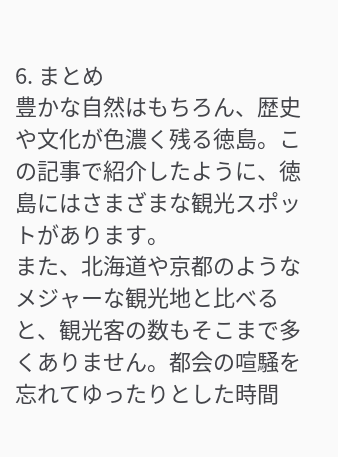6. まとめ
豊かな自然はもちろん、歴史や文化が色濃く残る徳島。この記事で紹介したように、徳島にはさまざまな観光スポットがあります。
また、北海道や京都のようなメジャーな観光地と比べると、観光客の数もそこまで多くありません。都会の喧騒を忘れてゆったりとした時間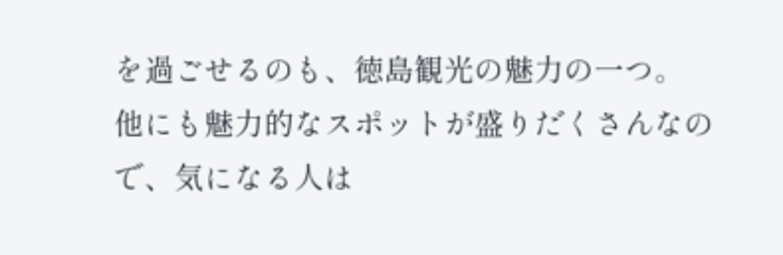を過ごせるのも、徳島観光の魅力の一つ。
他にも魅力的なスポットが盛りだくさんなので、気になる人は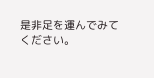是非足を運んでみてください。